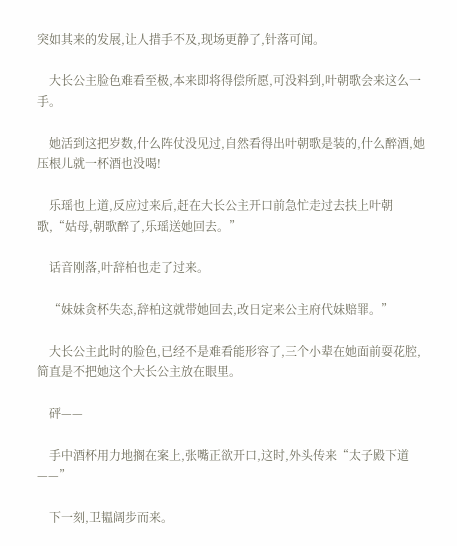突如其来的发展,让人措手不及,现场更静了,针落可闻。

    大长公主脸色难看至极,本来即将得偿所愿,可没料到,叶朝歌会来这么一手。

    她活到这把岁数,什么阵仗没见过,自然看得出叶朝歌是装的,什么醉酒,她压根儿就一杯酒也没喝!

    乐瑶也上道,反应过来后,赶在大长公主开口前急忙走过去扶上叶朝歌,“姑母,朝歌醉了,乐瑶送她回去。”

    话音刚落,叶辞柏也走了过来。

    “妹妹贪杯失态,辞柏这就带她回去,改日定来公主府代妹赔罪。”

    大长公主此时的脸色,已经不是难看能形容了,三个小辈在她面前耍花腔,简直是不把她这个大长公主放在眼里。

    砰——

    手中酒杯用力地搁在案上,张嘴正欲开口,这时,外头传来“太子殿下道——”

    下一刻,卫韫阔步而来。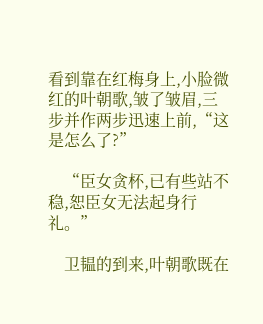看到靠在红梅身上,小脸微红的叶朝歌,皱了皱眉,三步并作两步迅速上前,“这是怎么了?”

    “臣女贪杯,已有些站不稳,恕臣女无法起身行礼。”

    卫韫的到来,叶朝歌既在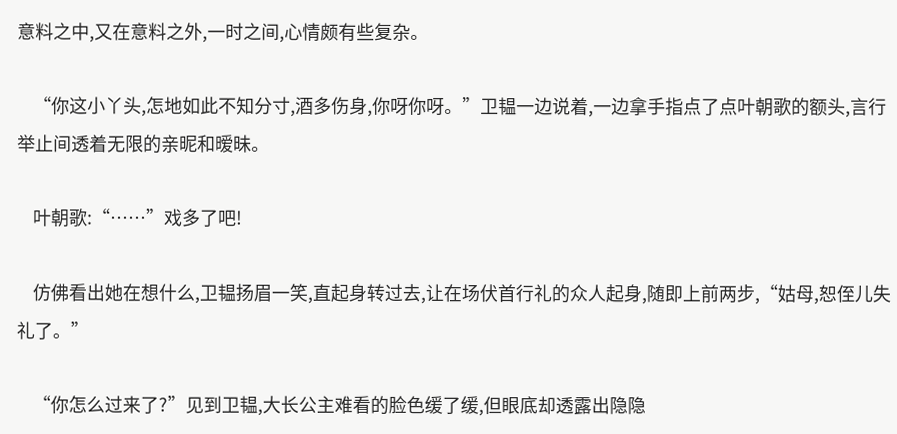意料之中,又在意料之外,一时之间,心情颇有些复杂。

    “你这小丫头,怎地如此不知分寸,酒多伤身,你呀你呀。”卫韫一边说着,一边拿手指点了点叶朝歌的额头,言行举止间透着无限的亲昵和暧昧。

    叶朝歌:“……”戏多了吧!

    仿佛看出她在想什么,卫韫扬眉一笑,直起身转过去,让在场伏首行礼的众人起身,随即上前两步,“姑母,恕侄儿失礼了。”

    “你怎么过来了?”见到卫韫,大长公主难看的脸色缓了缓,但眼底却透露出隐隐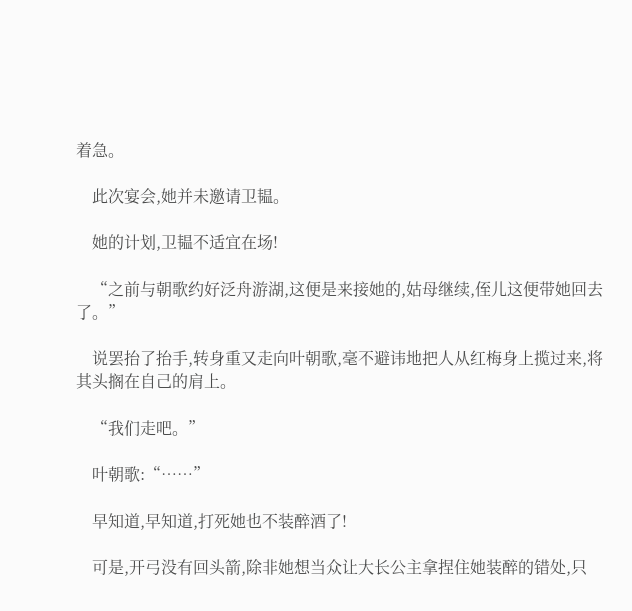着急。

    此次宴会,她并未邀请卫韫。

    她的计划,卫韫不适宜在场!

    “之前与朝歌约好泛舟游湖,这便是来接她的,姑母继续,侄儿这便带她回去了。”

    说罢抬了抬手,转身重又走向叶朝歌,毫不避讳地把人从红梅身上揽过来,将其头搁在自己的肩上。

    “我们走吧。”

    叶朝歌:“……”

    早知道,早知道,打死她也不装醉酒了!

    可是,开弓没有回头箭,除非她想当众让大长公主拿捏住她装醉的错处,只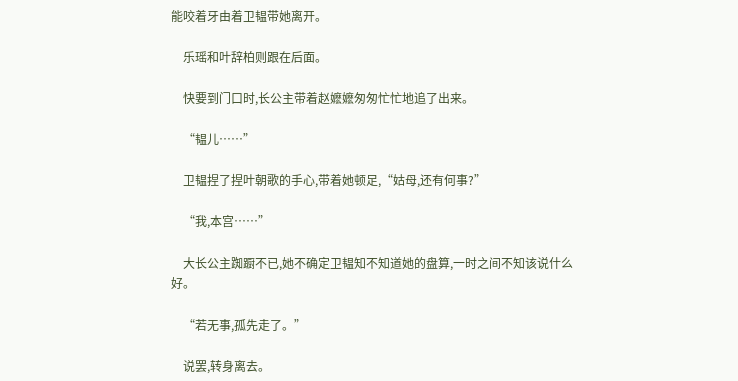能咬着牙由着卫韫带她离开。

    乐瑶和叶辞柏则跟在后面。

    快要到门口时,长公主带着赵嬷嬷匆匆忙忙地追了出来。

    “韫儿……”

    卫韫捏了捏叶朝歌的手心,带着她顿足,“姑母,还有何事?”

    “我,本宫……”

    大长公主踟蹰不已,她不确定卫韫知不知道她的盘算,一时之间不知该说什么好。

    “若无事,孤先走了。”

    说罢,转身离去。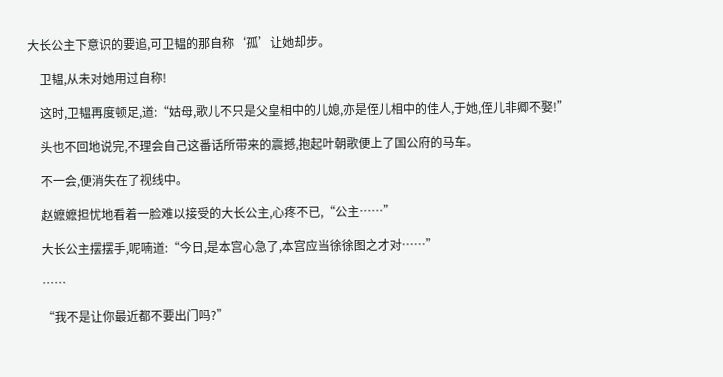大长公主下意识的要追,可卫韫的那自称‘孤’让她却步。

    卫韫,从未对她用过自称!

    这时,卫韫再度顿足,道:“姑母,歌儿不只是父皇相中的儿媳,亦是侄儿相中的佳人,于她,侄儿非卿不娶!”

    头也不回地说完,不理会自己这番话所带来的震撼,抱起叶朝歌便上了国公府的马车。

    不一会,便消失在了视线中。

    赵嬷嬷担忧地看着一脸难以接受的大长公主,心疼不已,“公主……”

    大长公主摆摆手,呢喃道:“今日,是本宫心急了,本宫应当徐徐图之才对……”

    ……

    “我不是让你最近都不要出门吗?”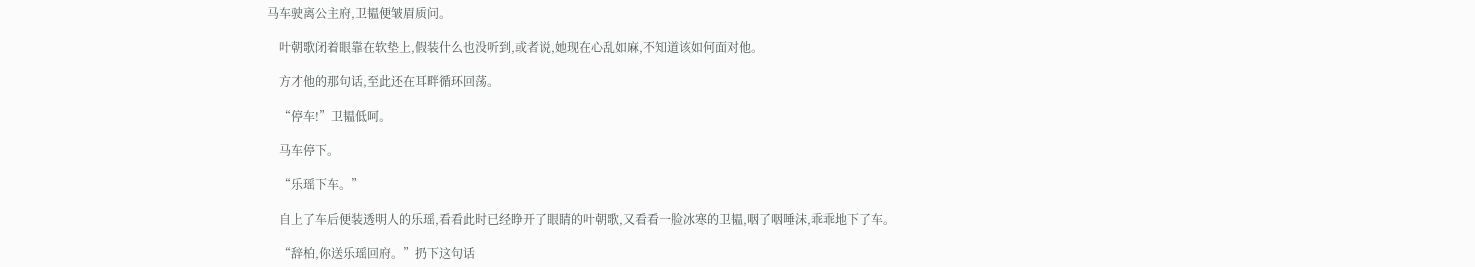马车驶离公主府,卫韫便皱眉质问。

    叶朝歌闭着眼靠在软垫上,假装什么也没听到,或者说,她现在心乱如麻,不知道该如何面对他。

    方才他的那句话,至此还在耳畔循环回荡。

    “停车!”卫韫低呵。

    马车停下。

    “乐瑶下车。”

    自上了车后便装透明人的乐瑶,看看此时已经睁开了眼睛的叶朝歌,又看看一脸冰寒的卫韫,咽了咽唾沫,乖乖地下了车。

    “辞柏,你送乐瑶回府。”扔下这句话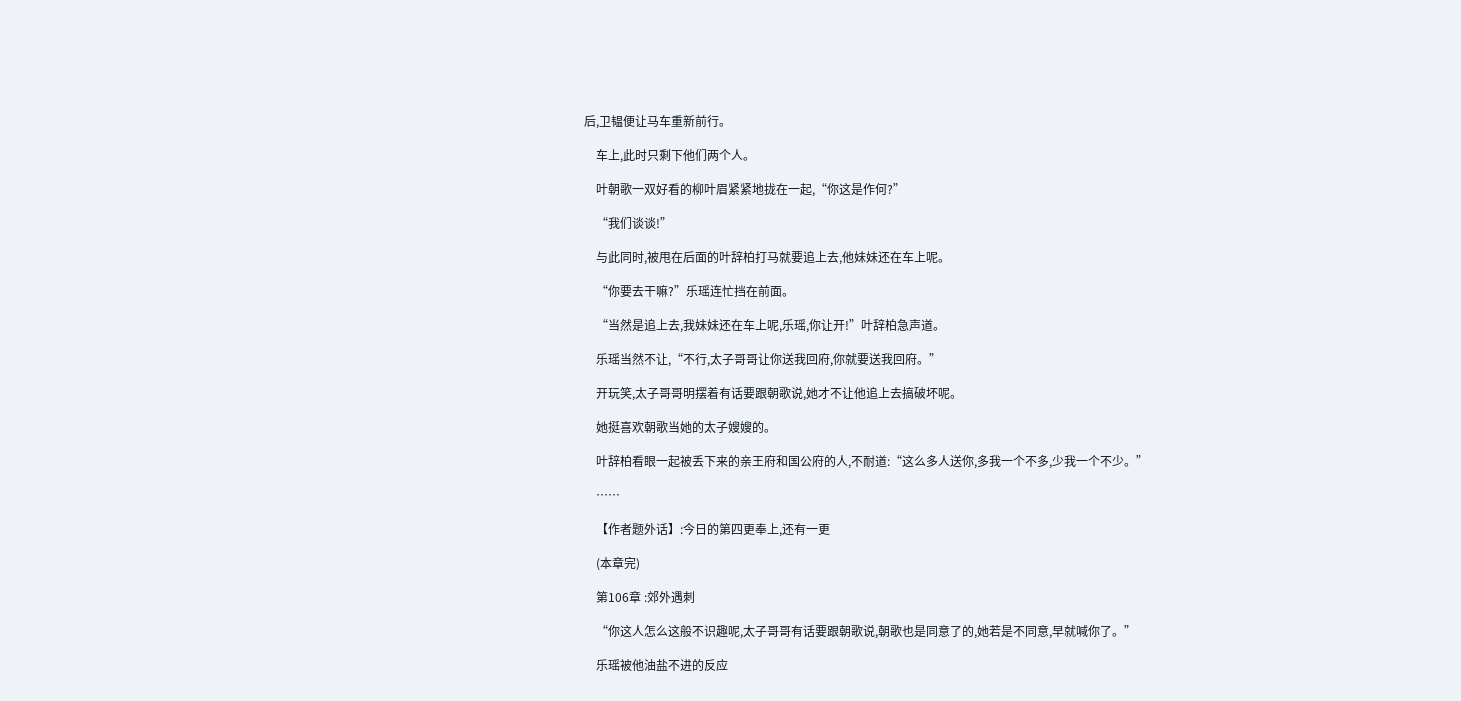后,卫韫便让马车重新前行。

    车上,此时只剩下他们两个人。

    叶朝歌一双好看的柳叶眉紧紧地拢在一起,“你这是作何?”

    “我们谈谈!”

    与此同时,被甩在后面的叶辞柏打马就要追上去,他妹妹还在车上呢。

    “你要去干嘛?”乐瑶连忙挡在前面。

    “当然是追上去,我妹妹还在车上呢,乐瑶,你让开!”叶辞柏急声道。

    乐瑶当然不让,“不行,太子哥哥让你送我回府,你就要送我回府。”

    开玩笑,太子哥哥明摆着有话要跟朝歌说,她才不让他追上去搞破坏呢。

    她挺喜欢朝歌当她的太子嫂嫂的。

    叶辞柏看眼一起被丢下来的亲王府和国公府的人,不耐道:“这么多人送你,多我一个不多,少我一个不少。”

    ……

    【作者题外话】:今日的第四更奉上,还有一更

    (本章完)

    第106章 :郊外遇刺

    “你这人怎么这般不识趣呢,太子哥哥有话要跟朝歌说,朝歌也是同意了的,她若是不同意,早就喊你了。”

    乐瑶被他油盐不进的反应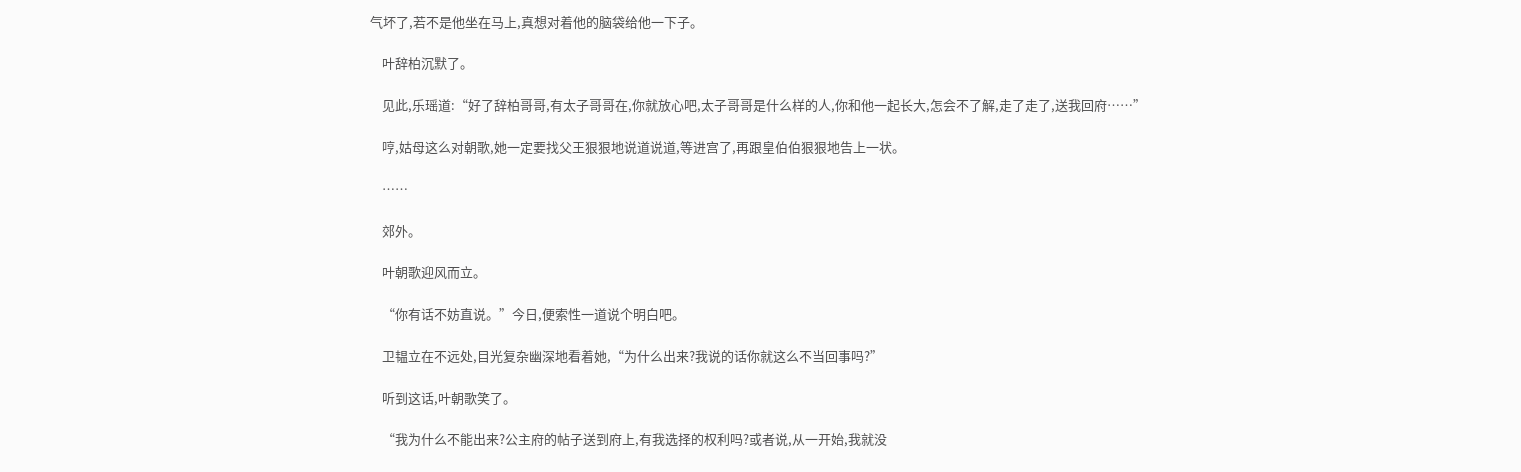气坏了,若不是他坐在马上,真想对着他的脑袋给他一下子。

    叶辞柏沉默了。

    见此,乐瑶道:“好了辞柏哥哥,有太子哥哥在,你就放心吧,太子哥哥是什么样的人,你和他一起长大,怎会不了解,走了走了,送我回府……”

    哼,姑母这么对朝歌,她一定要找父王狠狠地说道说道,等进宫了,再跟皇伯伯狠狠地告上一状。

    ……

    郊外。

    叶朝歌迎风而立。

    “你有话不妨直说。”今日,便索性一道说个明白吧。

    卫韫立在不远处,目光复杂幽深地看着她,“为什么出来?我说的话你就这么不当回事吗?”

    听到这话,叶朝歌笑了。

    “我为什么不能出来?公主府的帖子送到府上,有我选择的权利吗?或者说,从一开始,我就没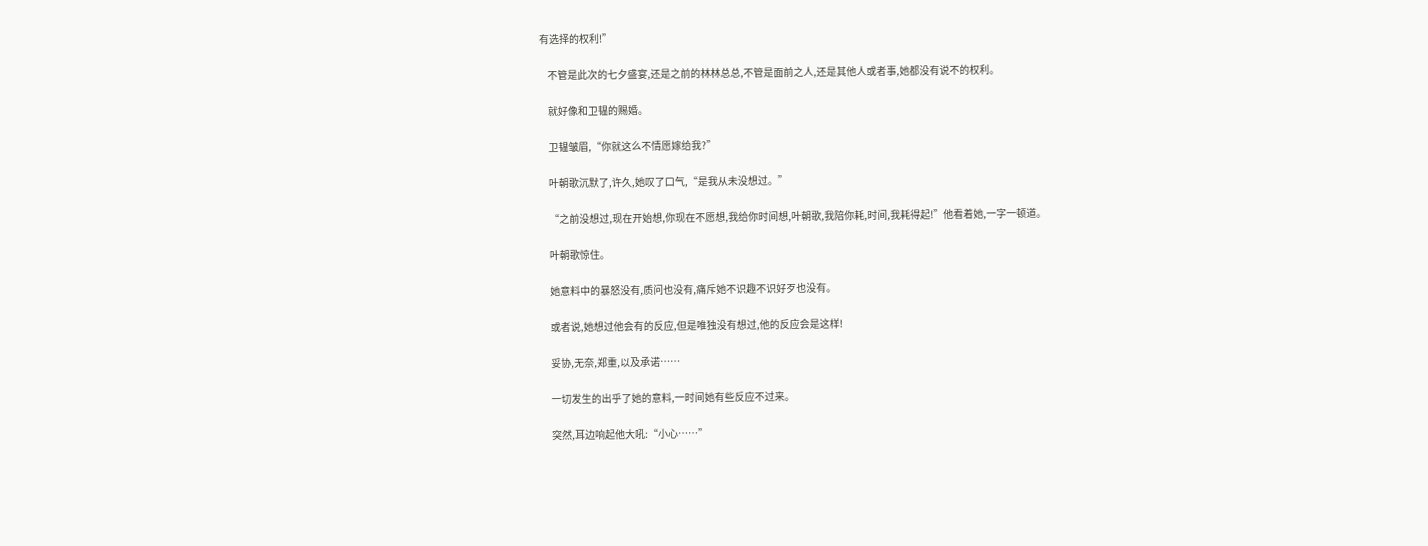有选择的权利!”

    不管是此次的七夕盛宴,还是之前的林林总总,不管是面前之人,还是其他人或者事,她都没有说不的权利。

    就好像和卫韫的赐婚。

    卫韫皱眉,“你就这么不情愿嫁给我?”

    叶朝歌沉默了,许久,她叹了口气,“是我从未没想过。”

    “之前没想过,现在开始想,你现在不愿想,我给你时间想,叶朝歌,我陪你耗,时间,我耗得起!”他看着她,一字一顿道。

    叶朝歌惊住。

    她意料中的暴怒没有,质问也没有,痛斥她不识趣不识好歹也没有。

    或者说,她想过他会有的反应,但是唯独没有想过,他的反应会是这样!

    妥协,无奈,郑重,以及承诺……

    一切发生的出乎了她的意料,一时间她有些反应不过来。

    突然,耳边响起他大吼:“小心……”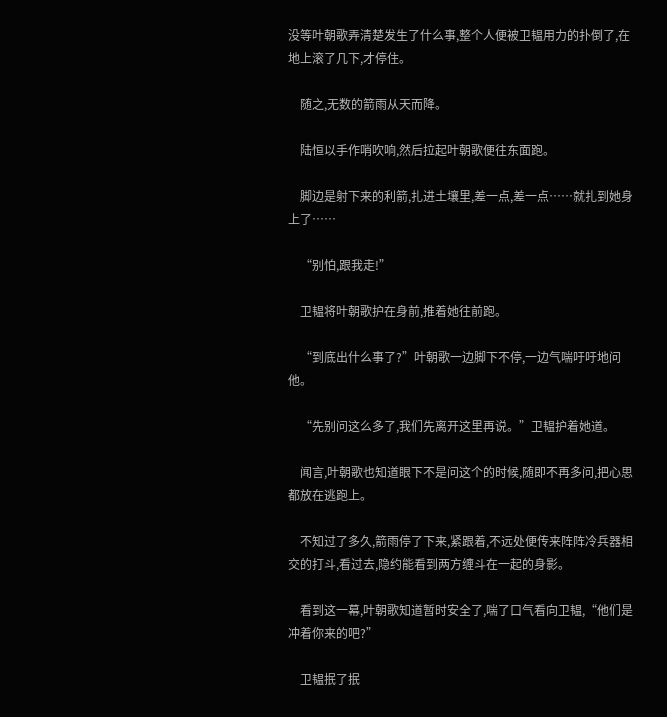没等叶朝歌弄清楚发生了什么事,整个人便被卫韫用力的扑倒了,在地上滚了几下,才停住。

    随之,无数的箭雨从天而降。

    陆恒以手作哨吹响,然后拉起叶朝歌便往东面跑。

    脚边是射下来的利箭,扎进土壤里,差一点,差一点……就扎到她身上了……

    “别怕,跟我走!”

    卫韫将叶朝歌护在身前,推着她往前跑。

    “到底出什么事了?”叶朝歌一边脚下不停,一边气喘吁吁地问他。

    “先别问这么多了,我们先离开这里再说。”卫韫护着她道。

    闻言,叶朝歌也知道眼下不是问这个的时候,随即不再多问,把心思都放在逃跑上。

    不知过了多久,箭雨停了下来,紧跟着,不远处便传来阵阵冷兵器相交的打斗,看过去,隐约能看到两方缠斗在一起的身影。

    看到这一幕,叶朝歌知道暂时安全了,喘了口气看向卫韫,“他们是冲着你来的吧?”

    卫韫抿了抿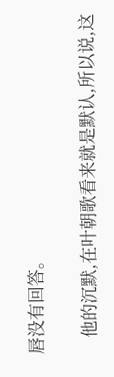唇没有回答。

    他的沉默,在叶朝歌看来就是默认,所以说,这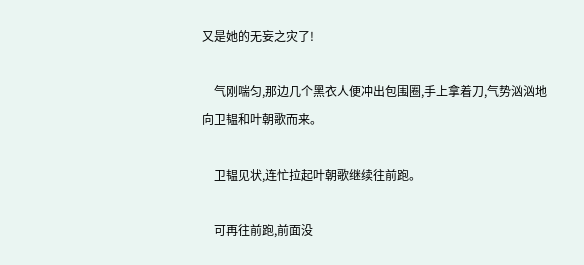又是她的无妄之灾了!

    气刚喘匀,那边几个黑衣人便冲出包围圈,手上拿着刀,气势汹汹地向卫韫和叶朝歌而来。

    卫韫见状,连忙拉起叶朝歌继续往前跑。

    可再往前跑,前面没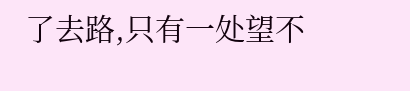了去路,只有一处望不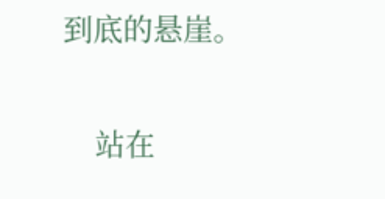到底的悬崖。

    站在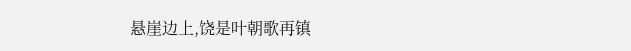悬崖边上,饶是叶朝歌再镇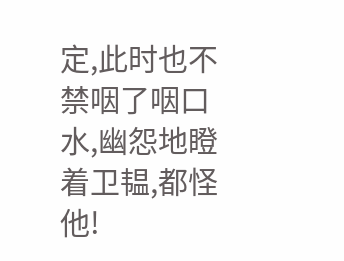定,此时也不禁咽了咽口水,幽怨地瞪着卫韫,都怪他!